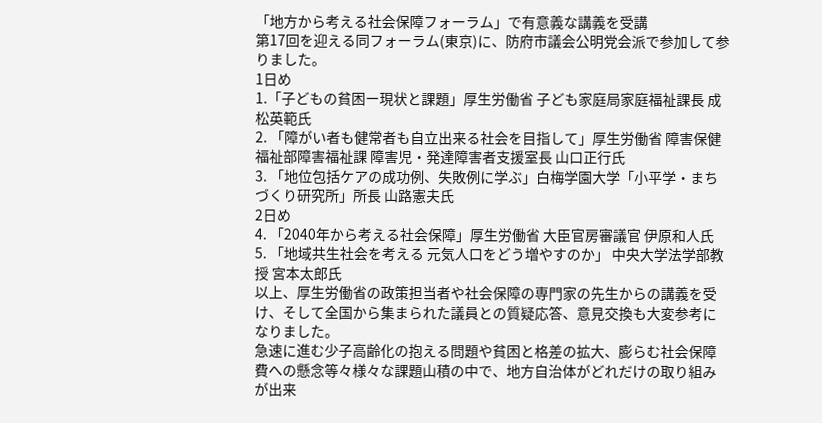「地方から考える社会保障フォーラム」で有意義な講義を受講
第17回を迎える同フォーラム(東京)に、防府市議会公明党会派で参加して参りました。
1日め
1.「子どもの貧困ー現状と課題」厚生労働省 子ども家庭局家庭福祉課長 成松英範氏
2. 「障がい者も健常者も自立出来る社会を目指して」厚生労働省 障害保健福祉部障害福祉課 障害児・発達障害者支援室長 山口正行氏
3. 「地位包括ケアの成功例、失敗例に学ぶ」白梅学園大学「小平学・まちづくり研究所」所長 山路憲夫氏
2日め
4. 「2040年から考える社会保障」厚生労働省 大臣官房審議官 伊原和人氏
5. 「地域共生社会を考える 元気人口をどう増やすのか」 中央大学法学部教授 宮本太郎氏
以上、厚生労働省の政策担当者や社会保障の専門家の先生からの講義を受け、そして全国から集まられた議員との質疑応答、意見交換も大変参考になりました。
急速に進む少子高齢化の抱える問題や貧困と格差の拡大、膨らむ社会保障費への懸念等々様々な課題山積の中で、地方自治体がどれだけの取り組みが出来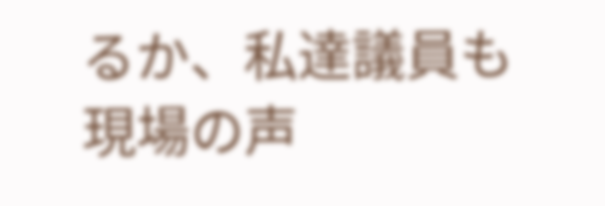るか、私達議員も現場の声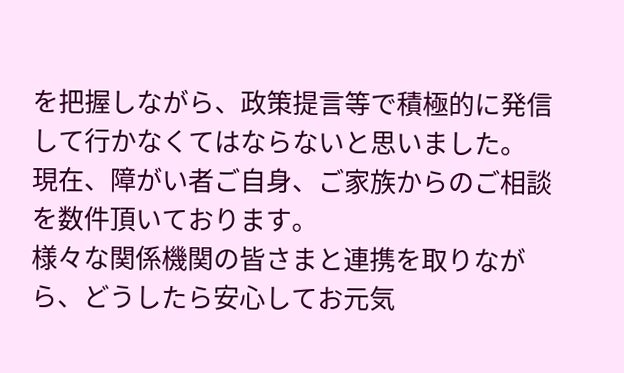を把握しながら、政策提言等で積極的に発信して行かなくてはならないと思いました。
現在、障がい者ご自身、ご家族からのご相談を数件頂いております。
様々な関係機関の皆さまと連携を取りながら、どうしたら安心してお元気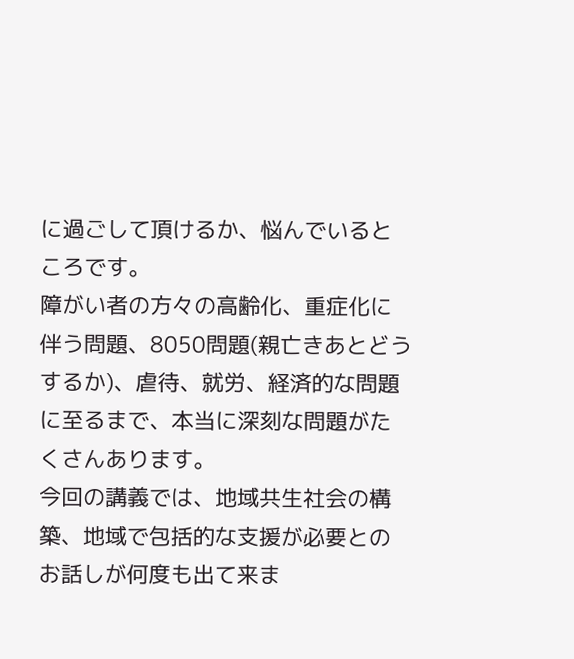に過ごして頂けるか、悩んでいるところです。
障がい者の方々の高齢化、重症化に伴う問題、8050問題(親亡きあとどうするか)、虐待、就労、経済的な問題に至るまで、本当に深刻な問題がたくさんあります。
今回の講義では、地域共生社会の構築、地域で包括的な支援が必要とのお話しが何度も出て来ま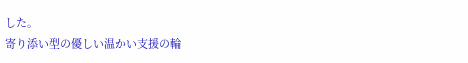した。
寄り添い型の優しい温かい支援の輪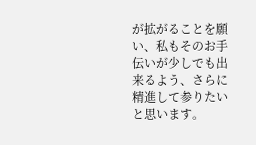が拡がることを願い、私もそのお手伝いが少しでも出来るよう、さらに精進して参りたいと思います。